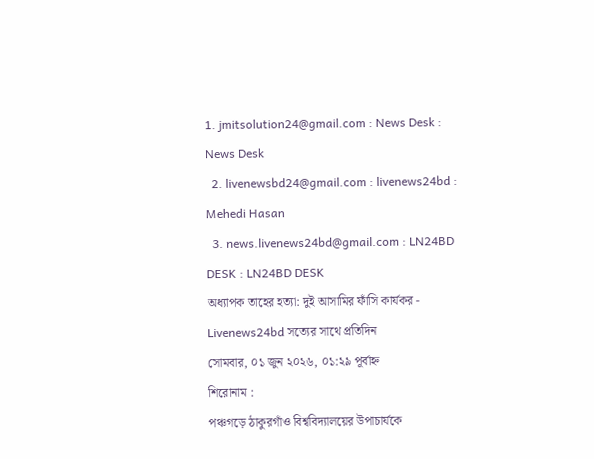1. jmitsolution24@gmail.com : News Desk : News Desk
  2. livenewsbd24@gmail.com : livenews24bd : Mehedi Hasan
  3. news.livenews24bd@gmail.com : LN24BD DESK : LN24BD DESK
অধ্যাপক তাহের হত্যা: দুই আসামির ফাঁসি কার্যকর - Livenews24bd সত্যের সাথে প্রতিদিন
সোমবার, ০১ জুন ২০২৬, ০১:২৯ পূর্বাহ্ন
শিরোনাম :
পঞ্চগড়ে ঠাকুরগাঁও বিশ্ববিদ্যালয়ের উপাচার্যকে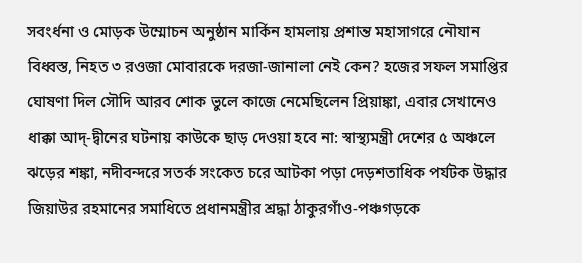সবংর্ধনা ও মোড়ক উম্মোচন অনুষ্ঠান মার্কিন হামলায় প্রশান্ত মহাসাগরে নৌযান বিধ্বস্ত, নিহত ৩ রওজা মোবারকে দরজা-জানালা নেই কেন? হজের সফল সমাপ্তির ঘোষণা দিল সৌদি আরব শোক ভুলে কাজে নেমেছিলেন প্রিয়াঙ্কা, এবার সেখানেও ধাক্কা আদ্-দ্বীনের ঘটনায় কাউকে ছাড় দেওয়া হবে না: স্বাস্থ্যমন্ত্রী দেশের ৫ অঞ্চলে ঝড়ের শঙ্কা, নদীবন্দরে সতর্ক সংকেত চরে আটকা পড়া দেড়শতাধিক পর্যটক উদ্ধার জিয়াউর রহমানের সমাধিতে প্রধানমন্ত্রীর শ্রদ্ধা ঠাকুরগাঁও-পঞ্চগড়কে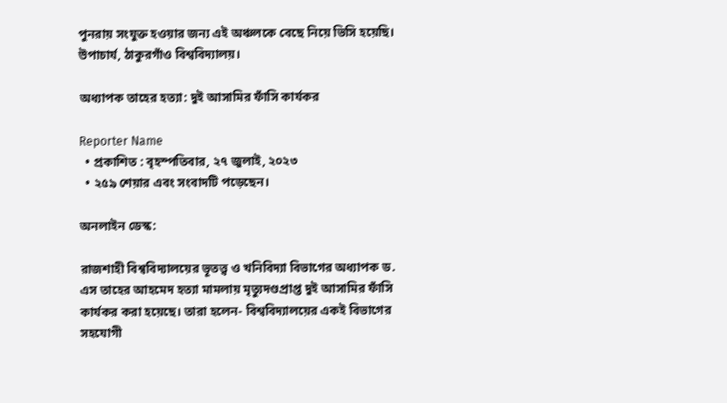পুনরায় সংযুক্ত হওয়ার জন্য এই অঞ্চলকে বেছে নিয়ে ভিসি হয়েছি। উপাচার্য, ঠাকুরগাঁও বিশ্ববিদ্যালয়।

অধ্যাপক তাহের হত্যা: দুই আসামির ফাঁসি কার্যকর

Reporter Name
  • প্রকাশিত : বৃহস্পতিবার, ২৭ জুলাই, ২০২৩
  • ২৫৯ শেয়ার এবং সংবাদটি পড়েছেন।

অনলাইন ডেস্ক:

রাজশাহী বিশ্ববিদ্যালয়ের ভূতত্ত্ব ও খনিবিদ্যা বিভাগের অধ্যাপক ড. এস তাহের আহমেদ হত্যা মামলায় মৃত্যুদণ্ডপ্রাপ্ত দুই আসামির ফাঁসি কার্যকর করা হয়েছে। তারা হলেন- বিশ্ববিদ্যালয়ের একই বিভাগের সহযোগী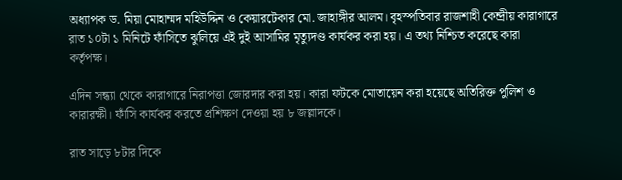অধ্যাপক ড. মিয়া মোহাম্মদ মহিউদ্দিন ও কেয়ারটেকার মো. জাহাঙ্গীর আলম। বৃহস্পতিবার রাজশাহী কেন্দ্রীয় কারাগারে রাত ১০টা ১ মিনিটে ফাঁসিতে ঝুলিয়ে এই দুই আসামির মৃত্যুদণ্ড কার্যকর করা হয়। এ তথ্য নিশ্চিত করেছে কারা কর্তৃপক্ষ।

এদিন সন্ধ্যা থেকে কারাগারে নিরাপত্তা জোরদার করা হয়। কারা ফটকে মোতায়েন করা হয়েছে অতিরিক্ত পুলিশ ও কারারক্ষী। ফাঁসি কার্যকর করতে প্রশিক্ষণ দেওয়া হয় ৮ জল্লাদকে।

রাত সাড়ে ৮টার দিকে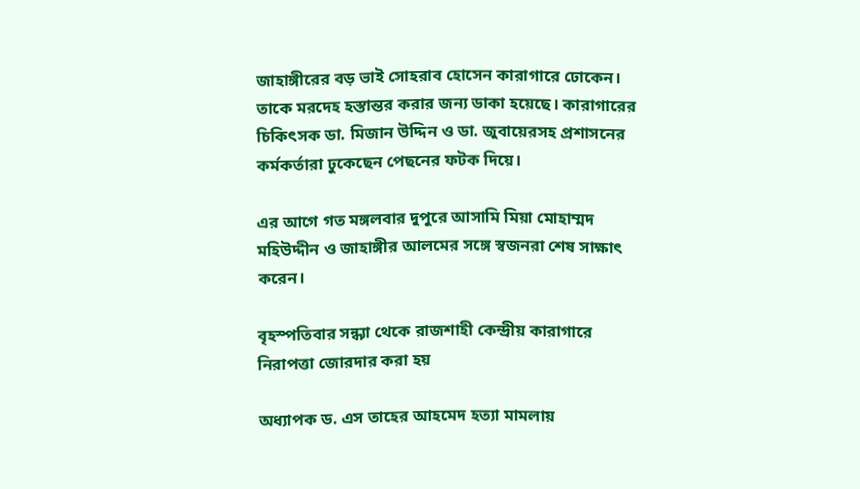জাহাঙ্গীরের বড় ভাই সোহরাব হোসেন কারাগারে ঢোকেন। তাকে মরদেহ হস্তান্তর করার জন্য ডাকা হয়েছে। কারাগারের চিকিৎসক ডা. মিজান উদ্দিন ও ডা. জুবায়েরসহ প্রশাসনের কর্মকর্তারা ঢুকেছেন পেছনের ফটক দিয়ে।

এর আগে গত মঙ্গলবার দুপুরে আসামি মিয়া মোহাম্মদ মহিউদ্দীন ও জাহাঙ্গীর আলমের সঙ্গে স্বজনরা শেষ সাক্ষাৎ করেন।

বৃহস্পতিবার সন্ধ্যা থেকে রাজশাহী কেন্দ্রীয় কারাগারে নিরাপত্তা জোরদার করা হয়

অধ্যাপক ড. এস তাহের আহমেদ হত্যা মামলায়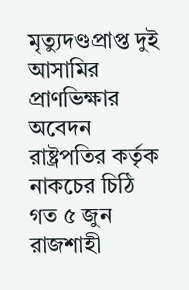মৃত্যুদণ্ডপ্রাপ্ত দুই আসামির প্রাণভিক্ষার অবেদন রাষ্ট্রপতির কর্তৃক নাকচের চিঠি গত ৫ জুন রাজশাহী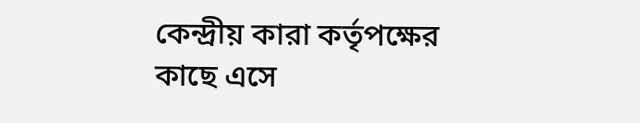কেন্দ্রীয় কারা কর্তৃপক্ষের কাছে এসে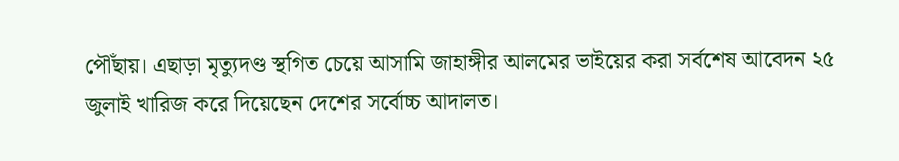পৌঁছায়। এছাড়া মৃত্যুদণ্ড স্থগিত চেয়ে আসামি জাহাঙ্গীর আলমের ভাইয়ের করা সর্বশেষ আবেদন ২৫ জুলাই খারিজ করে দিয়েছেন দেশের সর্বোচ্চ আদালত।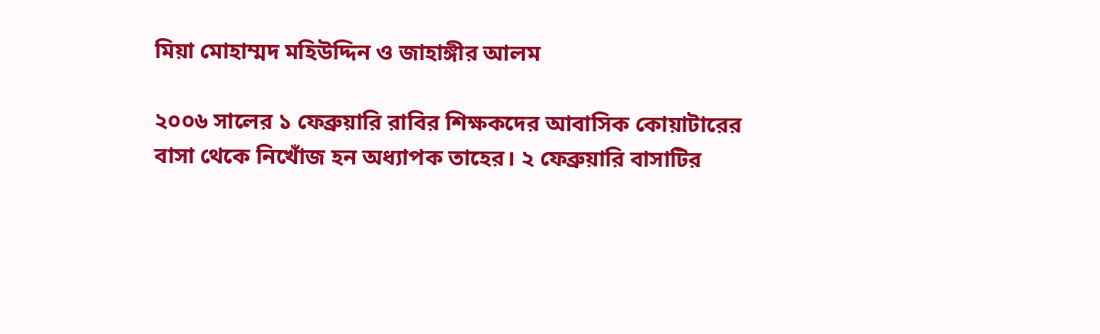মিয়া মোহাম্মদ মহিউদ্দিন ও জাহাঙ্গীর আলম

২০০৬ সালের ১ ফেব্রুয়ারি রাবির শিক্ষকদের আবাসিক কোয়াটারের বাসা থেকে নিখোঁজ হন অধ্যাপক তাহের। ২ ফেব্রুয়ারি বাসাটির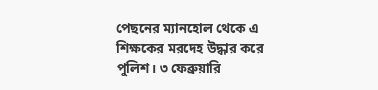পেছনের ম্যানহোল থেকে এ শিক্ষকের মরদেহ উদ্ধার করে পুলিশ। ৩ ফেব্রুয়ারি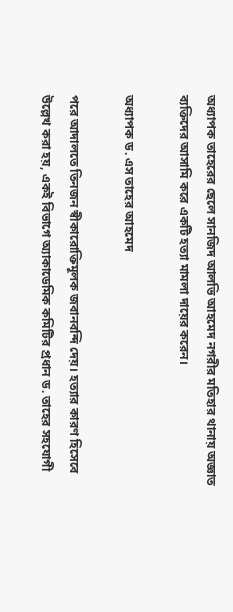অধ্যাপক তাহেরের ছেলে সানজিদ আলভি আহমেদ নগরীর মতিহার থানায় অজ্ঞাত ব্যক্তিদের আসামি করে একটি হত্যা মামলা দায়ের করেন।

অধ্যাপক ড. এস তাহের আহমেদ

পরে আদালতে তিনজন স্বীকারোক্তিমূলক জবানবন্দি দেয়। হত্যার কারণ হিসেবে উল্লেখ করা হয়, একই বিভাগে অ্যাকাডেমিক কমিটির প্রধান ড. তাহের সহযোগী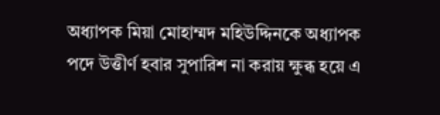অধ্যাপক মিয়া মোহাম্মদ মহিউদ্দিনকে অধ্যাপক পদে উত্তীর্ণ হবার সুপারিশ না করায় ক্ষুব্ধ হয়ে এ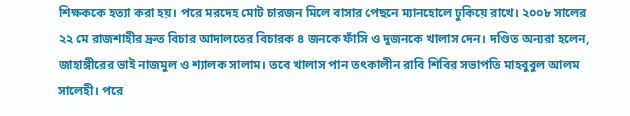শিক্ষককে হত্যা করা হয়। পরে মরদেহ মোট চারজন মিলে বাসার পেছনে ম্যানহোলে ঢুকিয়ে রাখে। ২০০৮ সালের ২২ মে রাজশাহীর দ্রুত বিচার আদালতের বিচারক ৪ জনকে ফাঁসি ও দুজনকে খালাস দেন। দণ্ডিত অন্যরা হলেন, জাহাঙ্গীরের ভাই নাজমুল ও শ্যালক সালাম। তবে খালাস পান তৎকালীন রাবি শিবির সভাপতি মাহবুবুল আলম সালেহী। পরে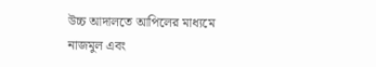উচ্চ আদালতে আপিলের মাধ্যমে নাজমুল এবং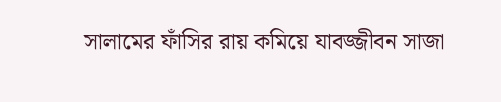সালামের ফাঁসির রায় কমিয়ে যাবজ্জীবন সাজা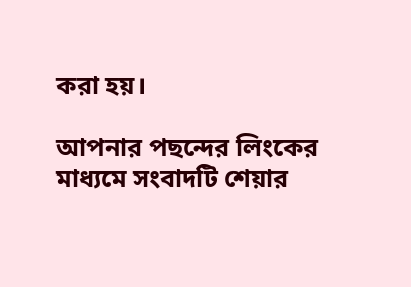করা হয়।

আপনার পছন্দের লিংকের মাধ্যমে সংবাদটি শেয়ার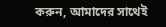করুন, আমাদের সাথেই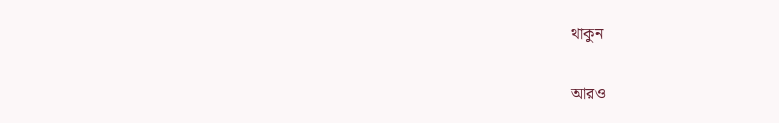থাকুন

আরও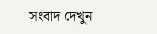সংবাদ দেখুন